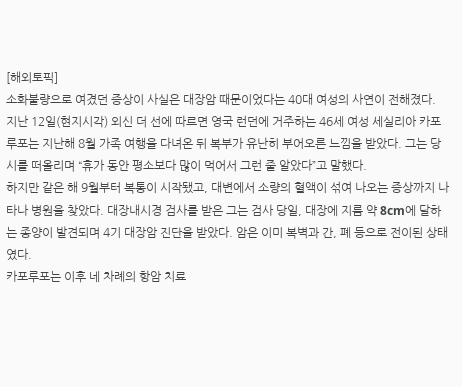[해외토픽]
소화불량으로 여겼던 증상이 사실은 대장암 때문이었다는 40대 여성의 사연이 전해졌다.
지난 12일(현지시각) 외신 더 선에 따르면 영국 런던에 거주하는 46세 여성 세실리아 카포루포는 지난해 8월 가족 여행을 다녀온 뒤 복부가 유난히 부어오른 느낌을 받았다. 그는 당시를 떠올리며 “휴가 동안 평소보다 많이 먹어서 그런 줄 알았다”고 말했다.
하지만 같은 해 9월부터 복통이 시작됐고, 대변에서 소량의 혈액이 섞여 나오는 증상까지 나타나 병원을 찾았다. 대장내시경 검사를 받은 그는 검사 당일, 대장에 지름 약 8cm에 달하는 종양이 발견되며 4기 대장암 진단을 받았다. 암은 이미 복벽과 간, 폐 등으로 전이된 상태였다.
카포루포는 이후 네 차례의 항암 치료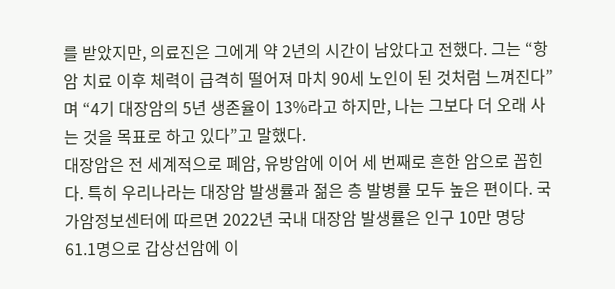를 받았지만, 의료진은 그에게 약 2년의 시간이 남았다고 전했다. 그는 “항암 치료 이후 체력이 급격히 떨어져 마치 90세 노인이 된 것처럼 느껴진다”며 “4기 대장암의 5년 생존율이 13%라고 하지만, 나는 그보다 더 오래 사는 것을 목표로 하고 있다”고 말했다.
대장암은 전 세계적으로 폐암, 유방암에 이어 세 번째로 흔한 암으로 꼽힌다. 특히 우리나라는 대장암 발생률과 젊은 층 발병률 모두 높은 편이다. 국가암정보센터에 따르면 2022년 국내 대장암 발생률은 인구 10만 명당 61.1명으로 갑상선암에 이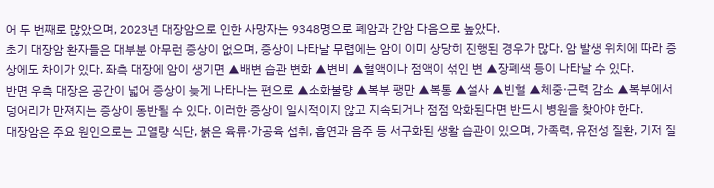어 두 번째로 많았으며, 2023년 대장암으로 인한 사망자는 9348명으로 폐암과 간암 다음으로 높았다.
초기 대장암 환자들은 대부분 아무런 증상이 없으며, 증상이 나타날 무렵에는 암이 이미 상당히 진행된 경우가 많다. 암 발생 위치에 따라 증상에도 차이가 있다. 좌측 대장에 암이 생기면 ▲배변 습관 변화 ▲변비 ▲혈액이나 점액이 섞인 변 ▲장폐색 등이 나타날 수 있다.
반면 우측 대장은 공간이 넓어 증상이 늦게 나타나는 편으로 ▲소화불량 ▲복부 팽만 ▲복통 ▲설사 ▲빈혈 ▲체중·근력 감소 ▲복부에서 덩어리가 만져지는 증상이 동반될 수 있다. 이러한 증상이 일시적이지 않고 지속되거나 점점 악화된다면 반드시 병원을 찾아야 한다.
대장암은 주요 원인으로는 고열량 식단, 붉은 육류·가공육 섭취, 흡연과 음주 등 서구화된 생활 습관이 있으며, 가족력, 유전성 질환, 기저 질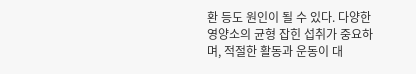환 등도 원인이 될 수 있다. 다양한 영양소의 균형 잡힌 섭취가 중요하며, 적절한 활동과 운동이 대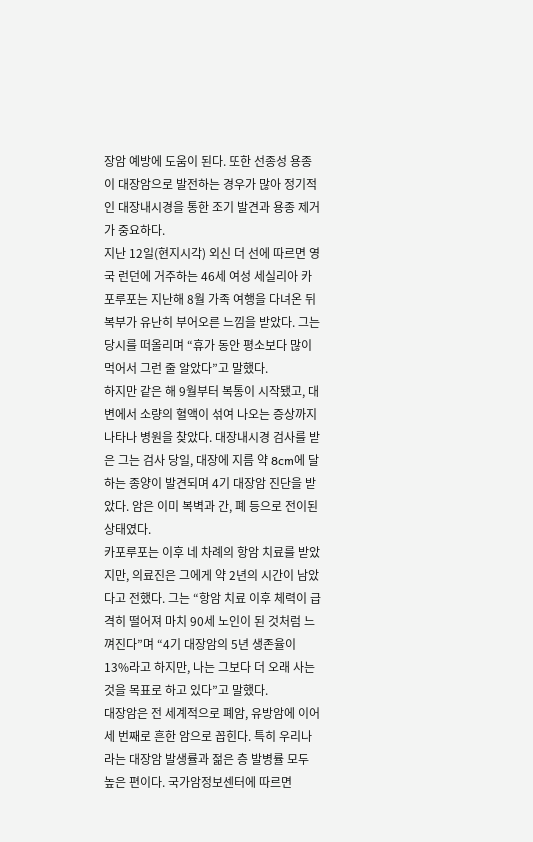장암 예방에 도움이 된다. 또한 선종성 용종이 대장암으로 발전하는 경우가 많아 정기적인 대장내시경을 통한 조기 발견과 용종 제거가 중요하다.
지난 12일(현지시각) 외신 더 선에 따르면 영국 런던에 거주하는 46세 여성 세실리아 카포루포는 지난해 8월 가족 여행을 다녀온 뒤 복부가 유난히 부어오른 느낌을 받았다. 그는 당시를 떠올리며 “휴가 동안 평소보다 많이 먹어서 그런 줄 알았다”고 말했다.
하지만 같은 해 9월부터 복통이 시작됐고, 대변에서 소량의 혈액이 섞여 나오는 증상까지 나타나 병원을 찾았다. 대장내시경 검사를 받은 그는 검사 당일, 대장에 지름 약 8cm에 달하는 종양이 발견되며 4기 대장암 진단을 받았다. 암은 이미 복벽과 간, 폐 등으로 전이된 상태였다.
카포루포는 이후 네 차례의 항암 치료를 받았지만, 의료진은 그에게 약 2년의 시간이 남았다고 전했다. 그는 “항암 치료 이후 체력이 급격히 떨어져 마치 90세 노인이 된 것처럼 느껴진다”며 “4기 대장암의 5년 생존율이 13%라고 하지만, 나는 그보다 더 오래 사는 것을 목표로 하고 있다”고 말했다.
대장암은 전 세계적으로 폐암, 유방암에 이어 세 번째로 흔한 암으로 꼽힌다. 특히 우리나라는 대장암 발생률과 젊은 층 발병률 모두 높은 편이다. 국가암정보센터에 따르면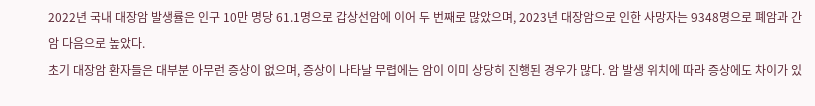2022년 국내 대장암 발생률은 인구 10만 명당 61.1명으로 갑상선암에 이어 두 번째로 많았으며, 2023년 대장암으로 인한 사망자는 9348명으로 폐암과 간암 다음으로 높았다.
초기 대장암 환자들은 대부분 아무런 증상이 없으며, 증상이 나타날 무렵에는 암이 이미 상당히 진행된 경우가 많다. 암 발생 위치에 따라 증상에도 차이가 있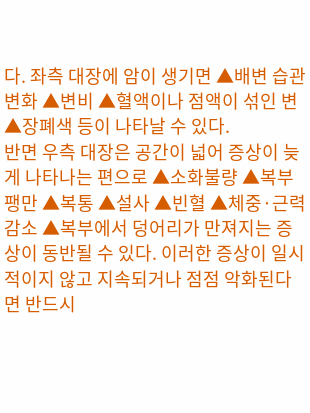다. 좌측 대장에 암이 생기면 ▲배변 습관 변화 ▲변비 ▲혈액이나 점액이 섞인 변 ▲장폐색 등이 나타날 수 있다.
반면 우측 대장은 공간이 넓어 증상이 늦게 나타나는 편으로 ▲소화불량 ▲복부 팽만 ▲복통 ▲설사 ▲빈혈 ▲체중·근력 감소 ▲복부에서 덩어리가 만져지는 증상이 동반될 수 있다. 이러한 증상이 일시적이지 않고 지속되거나 점점 악화된다면 반드시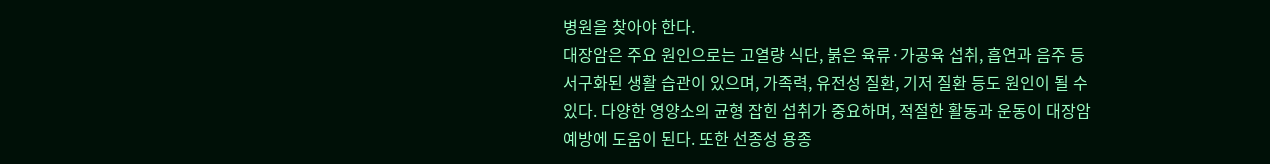병원을 찾아야 한다.
대장암은 주요 원인으로는 고열량 식단, 붉은 육류·가공육 섭취, 흡연과 음주 등 서구화된 생활 습관이 있으며, 가족력, 유전성 질환, 기저 질환 등도 원인이 될 수 있다. 다양한 영양소의 균형 잡힌 섭취가 중요하며, 적절한 활동과 운동이 대장암 예방에 도움이 된다. 또한 선종성 용종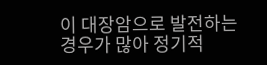이 대장암으로 발전하는 경우가 많아 정기적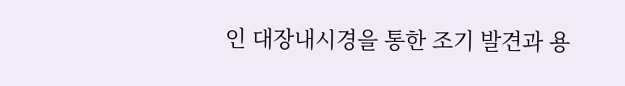인 대장내시경을 통한 조기 발견과 용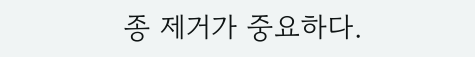종 제거가 중요하다.